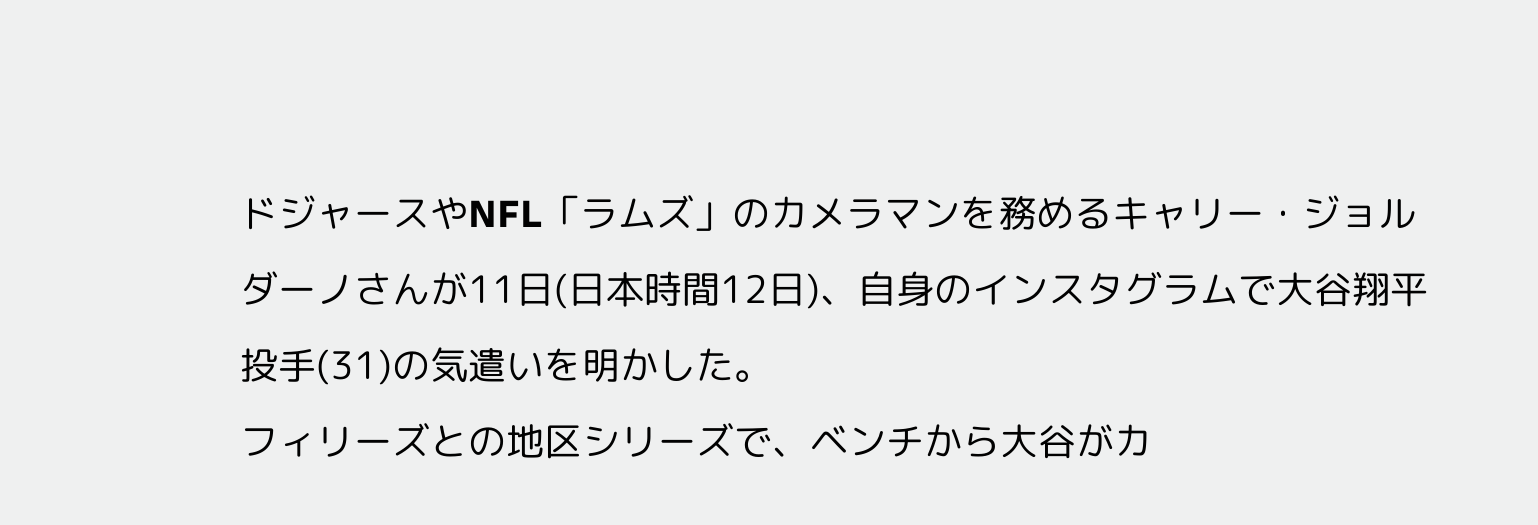ドジャースやNFL「ラムズ」のカメラマンを務めるキャリー・ジョルダーノさんが11日(日本時間12日)、自身のインスタグラムで大谷翔平投手(31)の気遣いを明かした。
フィリーズとの地区シリーズで、ベンチから大谷がカ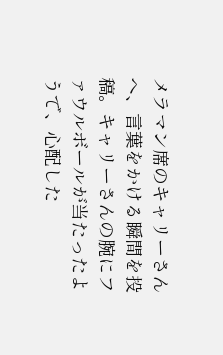メラマン席のキャリーさんへ、言葉をかける瞬間を投稿。キャリーさんの腕にファウルボールが当たったようで、心配した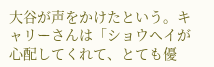大谷が声をかけたという。キャリーさんは「ショウヘイが心配してくれて、とても優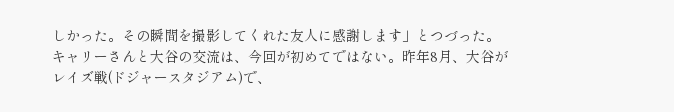しかった。その瞬間を撮影してくれた友人に感謝します」とつづった。
キャリーさんと大谷の交流は、今回が初めてではない。昨年8月、大谷がレイズ戦(ドジャースタジアム)で、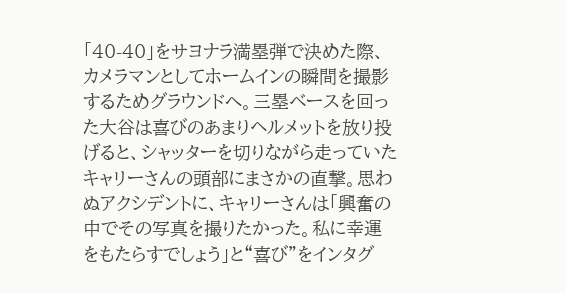「40-40」をサヨナラ満塁弾で決めた際、カメラマンとしてホームインの瞬間を撮影するためグラウンドへ。三塁ベースを回った大谷は喜びのあまりヘルメットを放り投げると、シャッターを切りながら走っていたキャリーさんの頭部にまさかの直撃。思わぬアクシデントに、キャリーさんは「興奮の中でその写真を撮りたかった。私に幸運をもたらすでしょう」と“喜び”をインタグ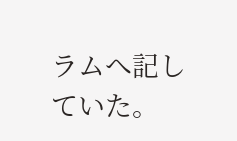ラムへ記していた。